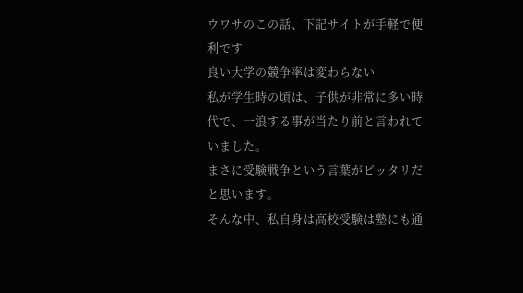ウワサのこの話、下記サイトが手軽で便利です
良い大学の競争率は変わらない
私が学生時の頃は、子供が非常に多い時代で、一浪する事が当たり前と言われていました。
まさに受験戦争という言葉がピッタリだと思います。
そんな中、私自身は高校受験は塾にも通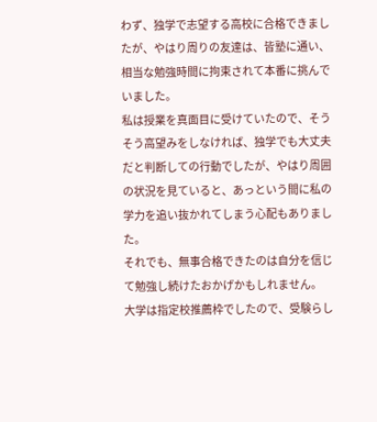わず、独学で志望する高校に合格できましたが、やはり周りの友達は、皆塾に通い、相当な勉強時間に拘束されて本番に挑んでいました。
私は授業を真面目に受けていたので、そうそう高望みをしなければ、独学でも大丈夫だと判断しての行動でしたが、やはり周囲の状況を見ていると、あっという間に私の学力を追い抜かれてしまう心配もありました。
それでも、無事合格できたのは自分を信じて勉強し続けたおかげかもしれません。
大学は指定校推薦枠でしたので、受験らし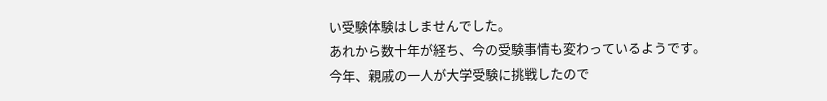い受験体験はしませんでした。
あれから数十年が経ち、今の受験事情も変わっているようです。
今年、親戚の一人が大学受験に挑戦したので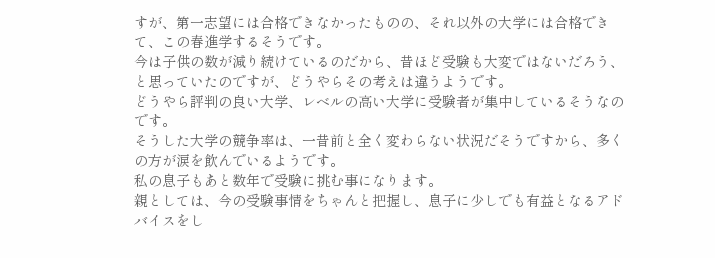すが、第一志望には合格できなかったものの、それ以外の大学には合格できて、この春進学するそうです。
今は子供の数が減り続けているのだから、昔ほど受験も大変ではないだろう、と思っていたのですが、どうやらその考えは違うようです。
どうやら評判の良い大学、レベルの高い大学に受験者が集中しているそうなのです。
そうした大学の競争率は、一昔前と全く変わらない状況だそうですから、多くの方が涙を飲んでいるようです。
私の息子もあと数年で受験に挑む事になります。
親としては、今の受験事情をちゃんと把握し、息子に少しでも有益となるアドバイスをし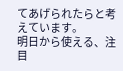てあげられたらと考えています。
明日から使える、注目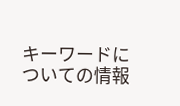キーワードについての情報